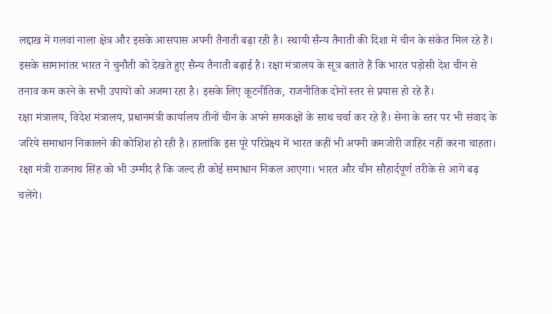लद्दाख में गलवां नाला क्षेत्र और इसके आसपास अपनी तैनाती बढ़ा रही है। स्थायी सैन्य तैनाती की दिशा में चीन के संकेत मिल रहे हैं। इसके सामानांतर भारत ने चुनौती को देखते हुए सैन्य तैनाती बढ़ाई है। रक्षा मंत्रालय के सूत्र बताते हैं कि भारत पड़ोसी देश चीन से तनाव कम करने के सभी उपायों को अजमा रहा है। इसके लिए कूटनीतिक, राजनीतिक दोनों स्तर से प्रयास हो रहे हैं।
रक्षा मंत्रालय, विदेश मंत्रालय, प्रधानमंत्री कार्यालय तीनों चीन के अपने समकक्षों के साथ चर्चा कर रहे हैं। सेना के स्तर पर भी संवाद के जरिये समाधान निकालने की कोशिश हो रही है। हालांकि इस पूरे परिप्रेक्ष्य में भारत कहीं भी अपनी कमजोरी जाहिर नहीं करना चाहता। रक्षा मंत्री राजनाथ सिंह को भी उम्मीद है कि जल्द ही कोई समाधान निकल आएगा। भारत और चीन सौहार्दपूर्ण तरीके से आगे बढ़ चलेंगे।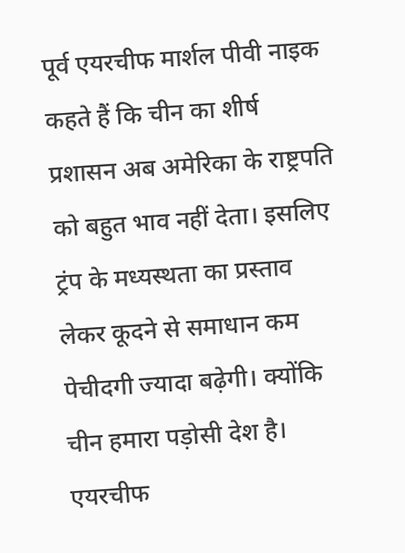पूर्व एयरचीफ मार्शल पीवी नाइक कहते हैं कि चीन का शीर्ष प्रशासन अब अमेरिका के राष्ट्रपति को बहुत भाव नहीं देता। इसलिए ट्रंप के मध्यस्थता का प्रस्ताव लेकर कूदने से समाधान कम पेचीदगी ज्यादा बढ़ेगी। क्योंकि चीन हमारा पड़ोसी देश है। एयरचीफ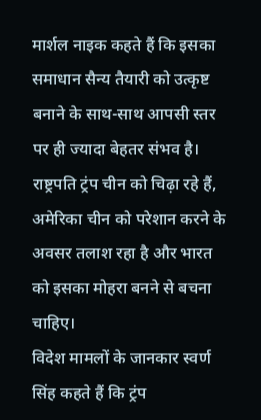मार्शल नाइक कहते हैं कि इसका समाधान सैन्य तैयारी को उत्कृष्ट बनाने के साथ-साथ आपसी स्तर पर ही ज्यादा बेहतर संभव है। राष्ट्रपति ट्रंप चीन को चिढ़ा रहे हैं, अमेरिका चीन को परेशान करने के अवसर तलाश रहा है और भारत को इसका मोहरा बनने से बचना चाहिए।
विदेश मामलों के जानकार स्वर्ण सिंह कहते हैं कि ट्रंप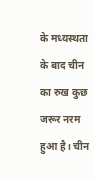के मध्यस्थता के बाद चीन का रुख कुछ जरूर नरम हुआ है। चीन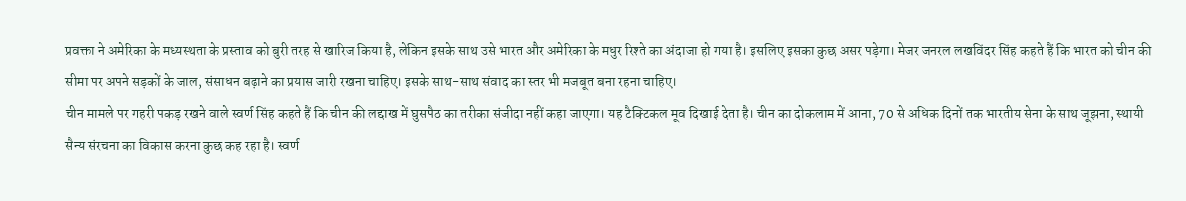प्रवक्ता ने अमेरिका के मध्यस्थता के प्रस्ताव को बुरी तरह से खारिज किया है, लेकिन इसके साथ उसे भारत और अमेरिका के मधुर रिश्ते का अंदाजा हो गया है। इसलिए इसका कुछ असर पड़ेगा। मेजर जनरल लखविंदर सिंह कहते हैं कि भारत को चीन की सीमा पर अपने सड़कों के जाल, संसाधन बढ़ाने का प्रयास जारी रखना चाहिए। इसके साथ-साथ संवाद का स्तर भी मजबूत बना रहना चाहिए।
चीन मामले पर गहरी पकड़ रखने वाले स्वर्ण सिंह कहते हैं कि चीन की लद्दाख में घुसपैठ का तरीका संजीदा नहीं कहा जाएगा। यह टैक्टिकल मूव दिखाई देता है। चीन का दोकलाम में आना, 70 से अधिक दिनों तक भारतीय सेना के साथ जूझना, स्थायी सैन्य संरचना का विकास करना कुछ कह रहा है। स्वर्ण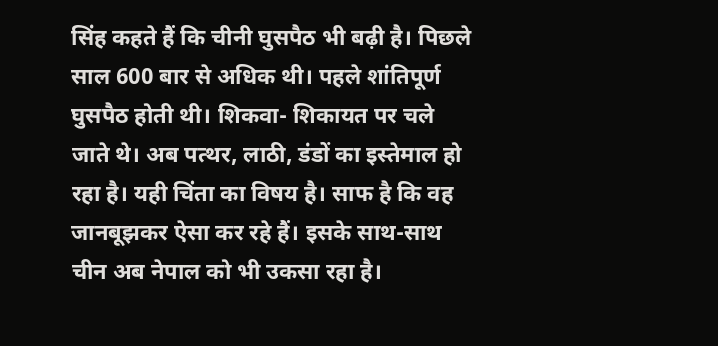सिंह कहते हैं कि चीनी घुसपैठ भी बढ़ी है। पिछले साल 600 बार से अधिक थी। पहले शांतिपूर्ण घुसपैठ होती थी। शिकवा- शिकायत पर चले जाते थे। अब पत्थर, लाठी, डंडों का इस्तेमाल हो रहा है। यही चिंता का विषय है। साफ है कि वह जानबूझकर ऐसा कर रहे हैं। इसके साथ-साथ चीन अब नेपाल को भी उकसा रहा है।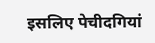इसलिए पेचीदगियां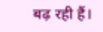बढ़ रही हैं।